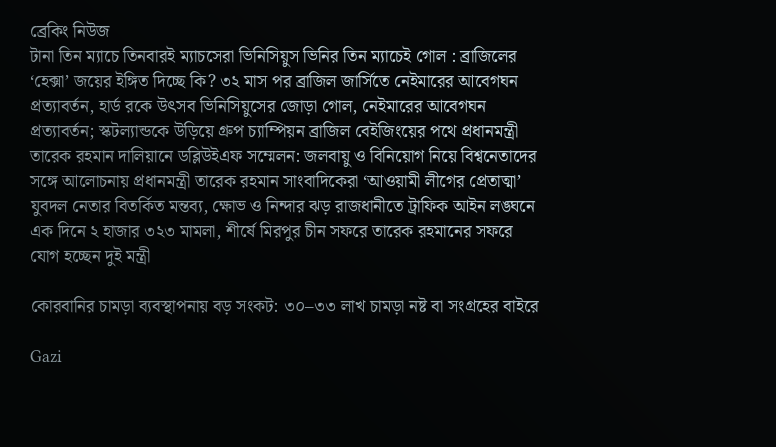ব্রেকিং নিউজ
টানা তিন ম্যাচে তিনবারই ম্যাচসেরা ভিনিসিয়ুস ভিনির তিন ম্যাচেই গোল : ব্রাজিলের ‘হেক্সা’ জয়ের ইঙ্গিত দিচ্ছে কি? ৩২ মাস পর ব্রাজিল জার্সিতে নেইমারের আবেগঘন প্রত্যাবর্তন, হার্ড রকে উৎসব ভিনিসিয়ুসের জোড়া গোল, নেইমারের আবেগঘন প্রত্যাবর্তন; স্কটল্যান্ডকে উড়িয়ে গ্রুপ চ্যাম্পিয়ন ব্রাজিল বেইজিংয়ের পথে প্রধানমন্ত্রী তারেক রহমান দালিয়ানে ডব্লিউইএফ সম্মেলন: জলবায়ু ও বিনিয়োগ নিয়ে বিশ্বনেতাদের সঙ্গে আলোচনায় প্রধানমন্ত্রী তারেক রহমান সাংবাদিকেরা ‘আওয়ামী লীগের প্রেতাত্মা’ যুবদল নেতার বিতর্কিত মন্তব্য, ক্ষোভ ও নিন্দার ঝড় রাজধানীতে ট্রাফিক আইন লঙ্ঘনে এক দিনে ২ হাজার ৩২৩ মামলা, শীর্ষে মিরপুর চীন সফরে তারেক রহমানের সফরে যোগ হচ্ছেন দুই মন্ত্রী

কোরবানির চামড়া ব্যবস্থাপনায় বড় সংকট: ৩০–৩৩ লাখ চামড়া নষ্ট বা সংগ্রহের বাইরে

Gazi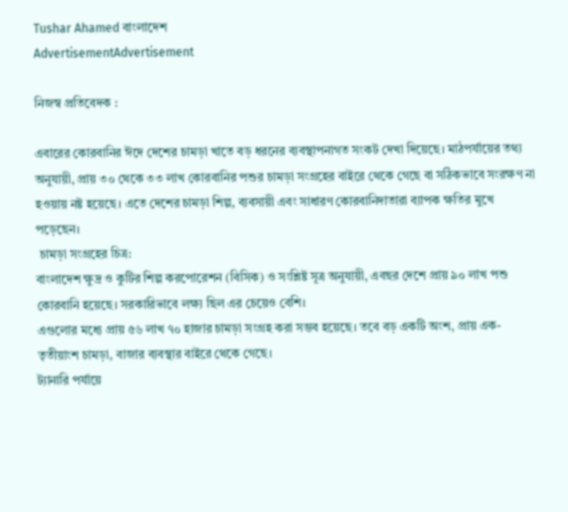Tushar Ahamed বাংলাদেশ
AdvertisementAdvertisement

নিজস্ব প্রতিবেদক :

এবারের কোরবানির ঈদে দেশের চামড়া খাতে বড় ধরনের ব্যবস্থাপনাগত সংকট দেখা দিয়েছে। মাঠপর্যায়ের তথ্য অনুযায়ী, প্রায় ৩০ থেকে ৩৩ লাখ কোরবানির পশুর চামড়া সংগ্রহের বাইরে থেকে গেছে বা সঠিকভাবে সংরক্ষণ না হওয়ায় নষ্ট হয়েছে। এতে দেশের চামড়া শিল্প, ব্যবসায়ী এবং সাধারণ কোরবানিদাতারা ব্যাপক ক্ষতির মুখে পড়েছেন।
 চামড়া সংগ্রহের চিত্র:
বাংলাদেশ ক্ষুদ্র ও কুটির শিল্প করপোরেশন (বিসিক) ও সংশ্লিষ্ট সূত্র অনুযায়ী, এবছর দেশে প্রায় ৯০ লাখ পশু কোরবানি হয়েছে। সরকারিভাবে লক্ষ্য ছিল এর চেয়েও বেশি।
এগুলোর মধ্যে প্রায় ৫৬ লাখ ৭০ হাজার চামড়া সংগ্রহ করা সম্ভব হয়েছে। তবে বড় একটি অংশ, প্রায় এক-তৃতীয়াংশ চামড়া, বাজার ব্যবস্থার বাইরে থেকে গেছে।
ট্যানারি পর্যায়ে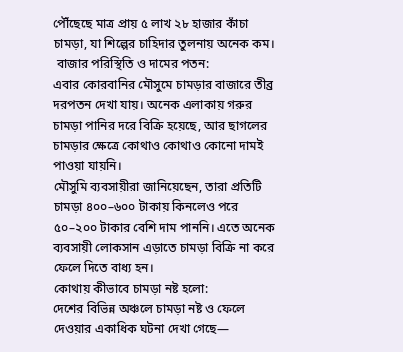পৌঁছেছে মাত্র প্রায় ৫ লাখ ২৮ হাজার কাঁচা চামড়া, যা শিল্পের চাহিদার তুলনায় অনেক কম।
 বাজার পরিস্থিতি ও দামের পতন:
এবার কোরবানির মৌসুমে চামড়ার বাজারে তীব্র দরপতন দেখা যায়। অনেক এলাকায় গরুর চামড়া পানির দরে বিক্রি হয়েছে, আর ছাগলের চামড়ার ক্ষেত্রে কোথাও কোথাও কোনো দামই পাওয়া যায়নি।
মৌসুমি ব্যবসায়ীরা জানিয়েছেন, তারা প্রতিটি চামড়া ৪০০–৬০০ টাকায় কিনলেও পরে ৫০–২০০ টাকার বেশি দাম পাননি। এতে অনেক ব্যবসায়ী লোকসান এড়াতে চামড়া বিক্রি না করে ফেলে দিতে বাধ্য হন।
কোথায় কীভাবে চামড়া নষ্ট হলো:
দেশের বিভিন্ন অঞ্চলে চামড়া নষ্ট ও ফেলে দেওয়ার একাধিক ঘটনা দেখা গেছে—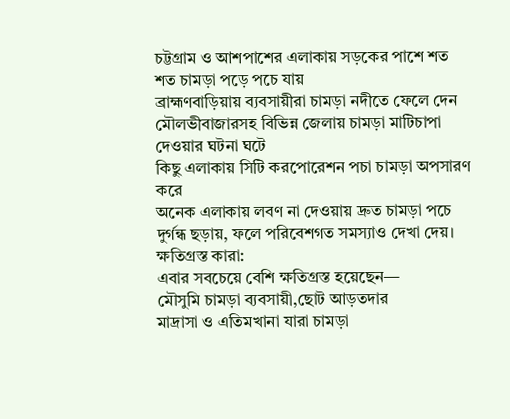চট্টগ্রাম ও আশপাশের এলাকায় সড়কের পাশে শত শত চামড়া পড়ে পচে যায়
ব্রাহ্মণবাড়িয়ায় ব্যবসায়ীরা চামড়া নদীতে ফেলে দেন
মৌলভীবাজারসহ বিভিন্ন জেলায় চামড়া মাটিচাপা দেওয়ার ঘটনা ঘটে
কিছু এলাকায় সিটি করপোরেশন পচা চামড়া অপসারণ করে
অনেক এলাকায় লবণ না দেওয়ায় দ্রুত চামড়া পচে দুর্গন্ধ ছড়ায়, ফলে পরিবেশগত সমস্যাও দেখা দেয়।
ক্ষতিগ্রস্ত কারা:
এবার সবচেয়ে বেশি ক্ষতিগ্রস্ত হয়েছেন—
মৌসুমি চামড়া ব্যবসায়ী,ছোট আড়তদার
মাদ্রাসা ও এতিমখানা যারা চামড়া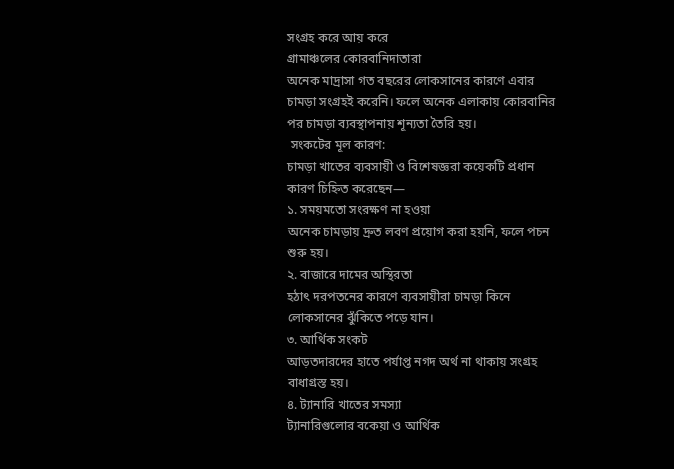সংগ্রহ করে আয় করে
গ্রামাঞ্চলের কোরবানিদাতারা
অনেক মাদ্রাসা গত বছরের লোকসানের কারণে এবার চামড়া সংগ্রহই করেনি। ফলে অনেক এলাকায় কোরবানির পর চামড়া ব্যবস্থাপনায় শূন্যতা তৈরি হয়।
 সংকটের মূল কারণ:
চামড়া খাতের ব্যবসায়ী ও বিশেষজ্ঞরা কয়েকটি প্রধান কারণ চিহ্নিত করেছেন—
১. সময়মতো সংরক্ষণ না হওয়া
অনেক চামড়ায় দ্রুত লবণ প্রয়োগ করা হয়নি, ফলে পচন শুরু হয়।
২. বাজারে দামের অস্থিরতা
হঠাৎ দরপতনের কারণে ব্যবসায়ীরা চামড়া কিনে লোকসানের ঝুঁকিতে পড়ে যান।
৩. আর্থিক সংকট
আড়তদারদের হাতে পর্যাপ্ত নগদ অর্থ না থাকায় সংগ্রহ বাধাগ্রস্ত হয়।
৪. ট্যানারি খাতের সমস্যা
ট্যানারিগুলোর বকেয়া ও আর্থিক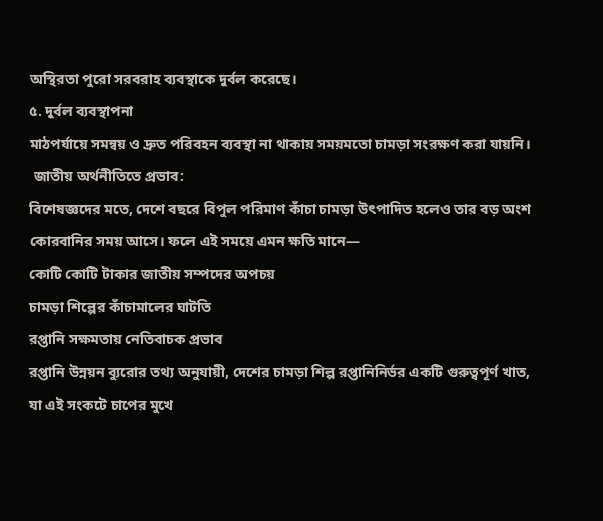অস্থিরতা পুরো সরবরাহ ব্যবস্থাকে দুর্বল করেছে।
৫. দুর্বল ব্যবস্থাপনা
মাঠপর্যায়ে সমন্বয় ও দ্রুত পরিবহন ব্যবস্থা না থাকায় সময়মতো চামড়া সংরক্ষণ করা যায়নি।
 জাতীয় অর্থনীতিতে প্রভাব:
বিশেষজ্ঞদের মতে, দেশে বছরে বিপুল পরিমাণ কাঁচা চামড়া উৎপাদিত হলেও তার বড় অংশ কোরবানির সময় আসে। ফলে এই সময়ে এমন ক্ষতি মানে—
কোটি কোটি টাকার জাতীয় সম্পদের অপচয়
চামড়া শিল্পের কাঁচামালের ঘাটতি
রপ্তানি সক্ষমতায় নেতিবাচক প্রভাব
রপ্তানি উন্নয়ন ব্যুরোর তথ্য অনুযায়ী, দেশের চামড়া শিল্প রপ্তানিনির্ভর একটি গুরুত্বপূর্ণ খাত, যা এই সংকটে চাপের মুখে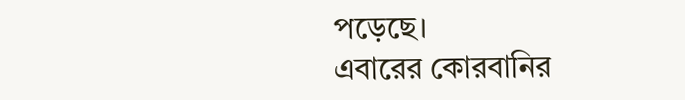পড়েছে।
এবারের কোরবানির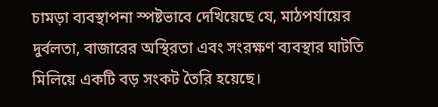চামড়া ব্যবস্থাপনা স্পষ্টভাবে দেখিয়েছে যে, মাঠপর্যায়ের দুর্বলতা, বাজারের অস্থিরতা এবং সংরক্ষণ ব্যবস্থার ঘাটতি মিলিয়ে একটি বড় সংকট তৈরি হয়েছে।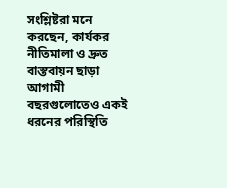সংশ্লিষ্টরা মনে করছেন, কার্যকর নীতিমালা ও দ্রুত বাস্তবায়ন ছাড়া আগামী বছরগুলোতেও একই ধরনের পরিস্থিতি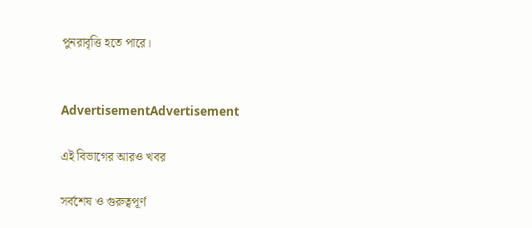পুনরাবৃত্তি হতে পারে।


AdvertisementAdvertisement

এই বিভাগের আরও খবর

সর্বশেষ ও গুরুত্বপূর্ণ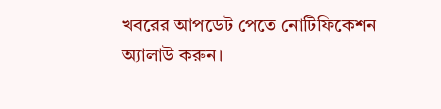খবরের আপডেট পেতে নোটিফিকেশন অ্যালাউ করুন।